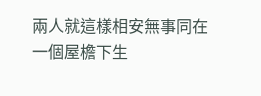兩人就這樣相安無事同在一個屋檐下生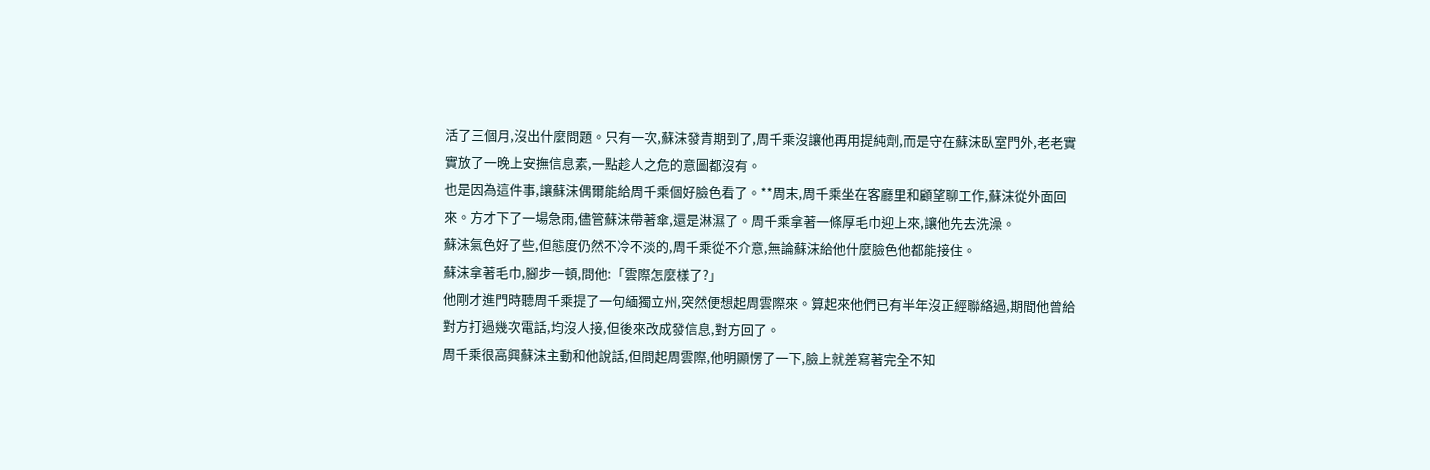活了三個月,沒出什麼問題。只有一次,蘇沫發青期到了,周千乘沒讓他再用提純劑,而是守在蘇沫臥室門外,老老實實放了一晚上安撫信息素,一點趁人之危的意圖都沒有。
也是因為這件事,讓蘇沫偶爾能給周千乘個好臉色看了。**周末,周千乘坐在客廳里和顧望聊工作,蘇沫從外面回來。方才下了一場急雨,儘管蘇沫帶著傘,還是淋濕了。周千乘拿著一條厚毛巾迎上來,讓他先去洗澡。
蘇沫氣色好了些,但態度仍然不冷不淡的,周千乘從不介意,無論蘇沫給他什麼臉色他都能接住。
蘇沫拿著毛巾,腳步一頓,問他:「雲際怎麼樣了?」
他剛才進門時聽周千乘提了一句緬獨立州,突然便想起周雲際來。算起來他們已有半年沒正經聯絡過,期間他曾給對方打過幾次電話,均沒人接,但後來改成發信息,對方回了。
周千乘很高興蘇沫主動和他說話,但問起周雲際,他明顯愣了一下,臉上就差寫著完全不知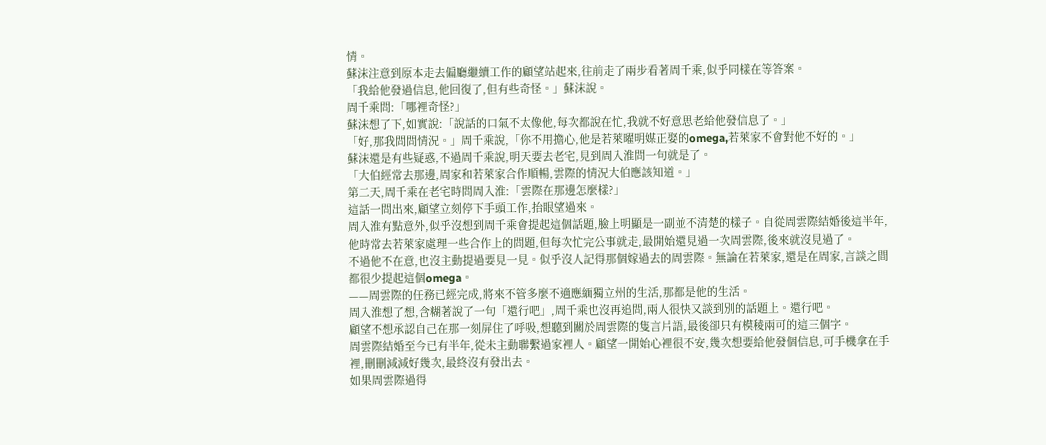情。
蘇沫注意到原本走去偏廳繼續工作的顧望站起來,往前走了兩步看著周千乘,似乎同樣在等答案。
「我給他發過信息,他回復了,但有些奇怪。」蘇沫說。
周千乘問:「哪裡奇怪?」
蘇沫想了下,如實說:「說話的口氣不太像他,每次都說在忙,我就不好意思老給他發信息了。」
「好,那我問問情況。」周千乘說,「你不用擔心,他是若萊曜明媒正娶的omega,若萊家不會對他不好的。」
蘇沫還是有些疑惑,不過周千乘說,明天要去老宅,見到周入淮問一句就是了。
「大伯經常去那邊,周家和若萊家合作順暢,雲際的情況大伯應該知道。」
第二天,周千乘在老宅時問周入淮:「雲際在那邊怎麼樣?」
這話一問出來,顧望立刻停下手頭工作,抬眼望過來。
周入淮有點意外,似乎沒想到周千乘會提起這個話題,臉上明顯是一副並不清楚的樣子。自從周雲際結婚後這半年,他時常去若萊家處理一些合作上的問題,但每次忙完公事就走,最開始還見過一次周雲際,後來就沒見過了。
不過他不在意,也沒主動提過要見一見。似乎沒人記得那個嫁過去的周雲際。無論在若萊家,還是在周家,言談之間都很少提起這個omega。
——周雲際的任務已經完成,將來不管多麼不適應緬獨立州的生活,那都是他的生活。
周入淮想了想,含糊著說了一句「還行吧」,周千乘也沒再追問,兩人很快又談到別的話題上。還行吧。
顧望不想承認自己在那一刻屏住了呼吸,想聽到關於周雲際的隻言片語,最後卻只有模稜兩可的這三個字。
周雲際結婚至今已有半年,從未主動聯繫過家裡人。顧望一開始心裡很不安,幾次想要給他發個信息,可手機拿在手裡,刪刪減減好幾次,最終沒有發出去。
如果周雲際過得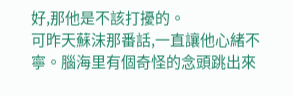好,那他是不該打擾的。
可昨天蘇沫那番話,一直讓他心緒不寧。腦海里有個奇怪的念頭跳出來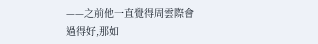——之前他一直覺得周雲際會過得好,那如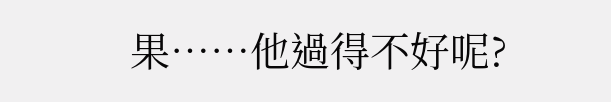果……他過得不好呢?